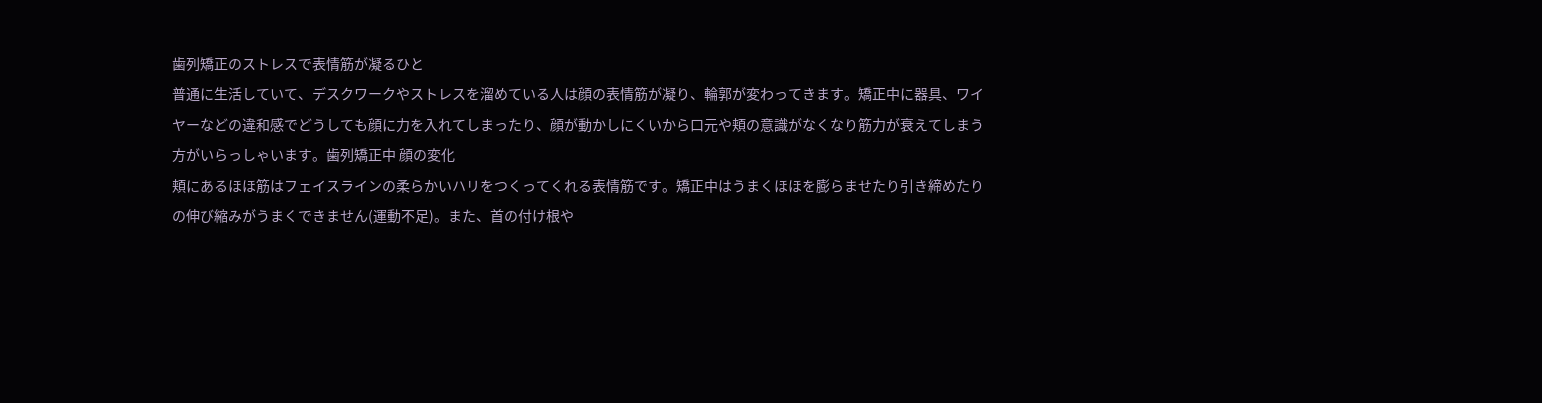歯列矯正のストレスで表情筋が凝るひと
普通に生活していて、デスクワークやストレスを溜めている人は顔の表情筋が凝り、輪郭が変わってきます。矯正中に器具、ワイヤーなどの違和感でどうしても顔に力を入れてしまったり、顔が動かしにくいから口元や頬の意識がなくなり筋力が衰えてしまう方がいらっしゃいます。歯列矯正中 顔の変化
頬にあるほほ筋はフェイスラインの柔らかいハリをつくってくれる表情筋です。矯正中はうまくほほを膨らませたり引き締めたりの伸び縮みがうまくできません(運動不足)。また、首の付け根や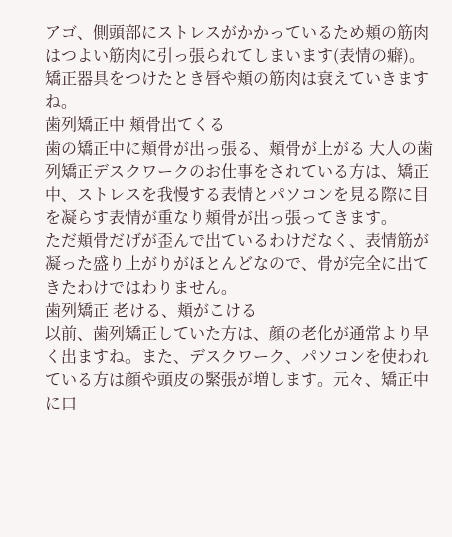アゴ、側頭部にストレスがかかっているため頬の筋肉はつよい筋肉に引っ張られてしまいます(表情の癖)。 矯正器具をつけたとき唇や頬の筋肉は衰えていきますね。
歯列矯正中 頬骨出てくる
歯の矯正中に頬骨が出っ張る、頬骨が上がる 大人の歯列矯正デスクワークのお仕事をされている方は、矯正中、ストレスを我慢する表情とパソコンを見る際に目を凝らす表情が重なり頬骨が出っ張ってきます。
ただ頬骨だげが歪んで出ているわけだなく、表情筋が凝った盛り上がりがほとんどなので、骨が完全に出てきたわけではわりません。
歯列矯正 老ける、頬がこける
以前、歯列矯正していた方は、顔の老化が通常より早く出ますね。また、デスクワーク、パソコンを使われている方は顔や頭皮の緊張が増します。元々、矯正中に口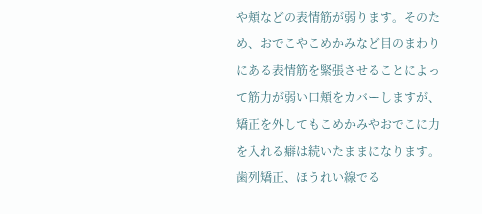や頬などの表情筋が弱ります。そのため、おでこやこめかみなど目のまわりにある表情筋を緊張させることによって筋力が弱い口頬をカバーしますが、矯正を外してもこめかみやおでこに力を入れる癖は続いたままになります。
歯列矯正、ほうれい線でる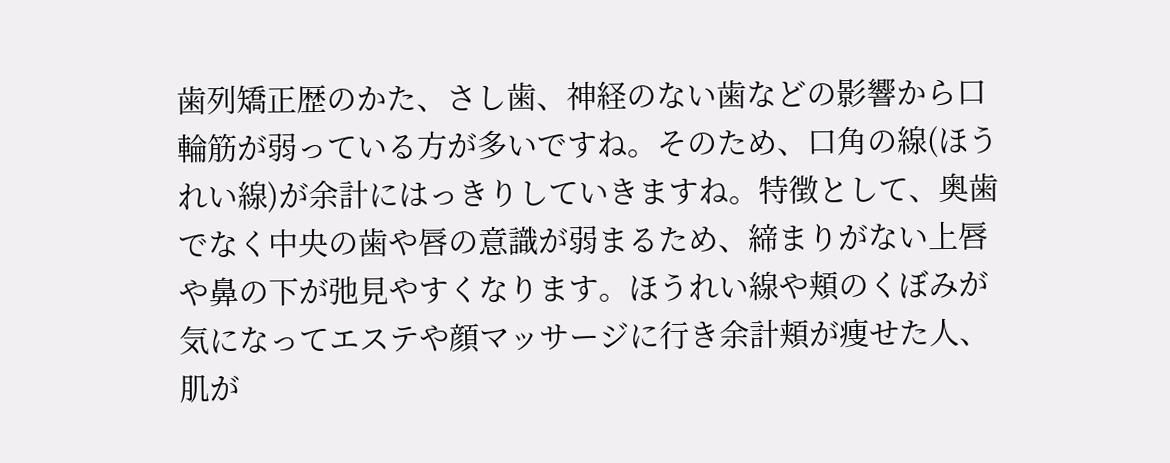歯列矯正歴のかた、さし歯、神経のない歯などの影響から口輪筋が弱っている方が多いですね。そのため、口角の線(ほうれい線)が余計にはっきりしていきますね。特徴として、奥歯でなく中央の歯や唇の意識が弱まるため、締まりがない上唇や鼻の下が弛見やすくなります。ほうれい線や頬のくぼみが気になってエステや顔マッサージに行き余計頬が痩せた人、肌が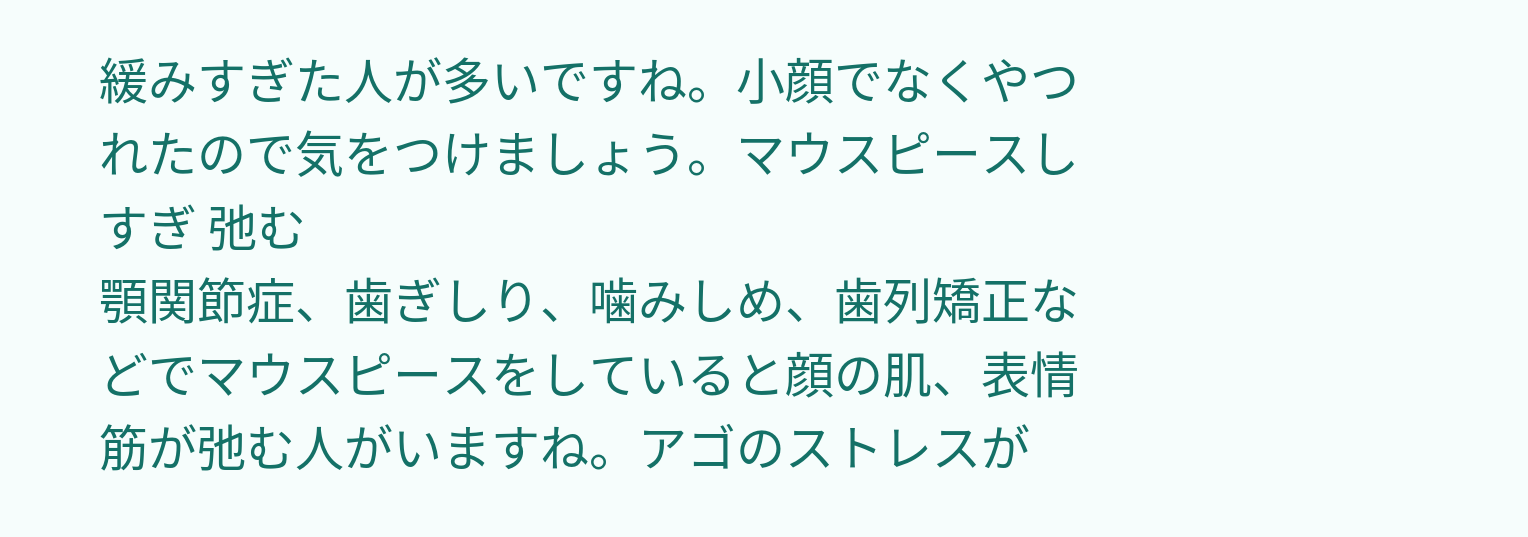緩みすぎた人が多いですね。小顔でなくやつれたので気をつけましょう。マウスピースしすぎ 弛む
顎関節症、歯ぎしり、噛みしめ、歯列矯正などでマウスピースをしていると顔の肌、表情筋が弛む人がいますね。アゴのストレスが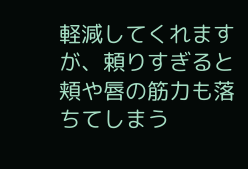軽減してくれますが、頼りすぎると頬や唇の筋力も落ちてしまう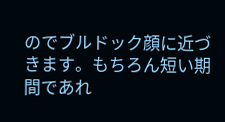のでブルドック顔に近づきます。もちろん短い期間であれ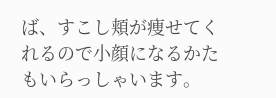ば、すこし頬が痩せてくれるので小顔になるかたもいらっしゃいます。